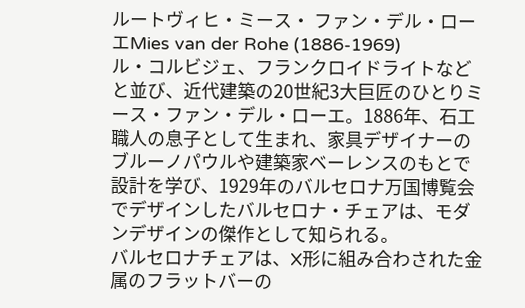ルートヴィヒ・ミース・ ファン・デル・ローエMies van der Rohe (1886-1969)
ル・コルビジェ、フランクロイドライトなどと並び、近代建築の20世紀3大巨匠のひとりミース・ファン・デル・ローエ。1886年、石工職人の息子として生まれ、家具デザイナーのブルーノパウルや建築家ベーレンスのもとで設計を学び、1929年のバルセロナ万国博覧会でデザインしたバルセロナ・チェアは、モダンデザインの傑作として知られる。
バルセロナチェアは、X形に組み合わされた金属のフラットバーの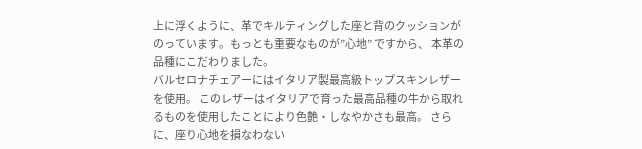上に浮くように、革でキルティングした座と背のクッションがのっています。もっとも重要なものが”心地” ですから、 本革の品種にこだわりました。
バルセロナチェアーにはイタリア製最高級トップスキンレザーを使用。 このレザーはイタリアで育った最高品種の牛から取れるものを使用したことにより色艶・しなやかさも最高。 さらに、座り心地を損なわない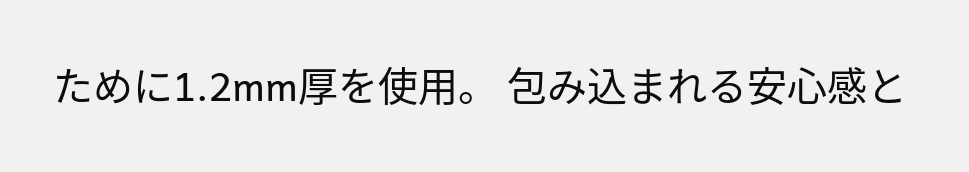ために1.2mm厚を使用。 包み込まれる安心感と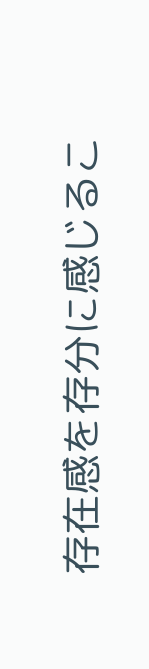存在感を存分に感じるこ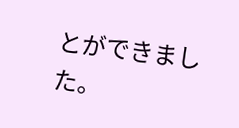とができました。